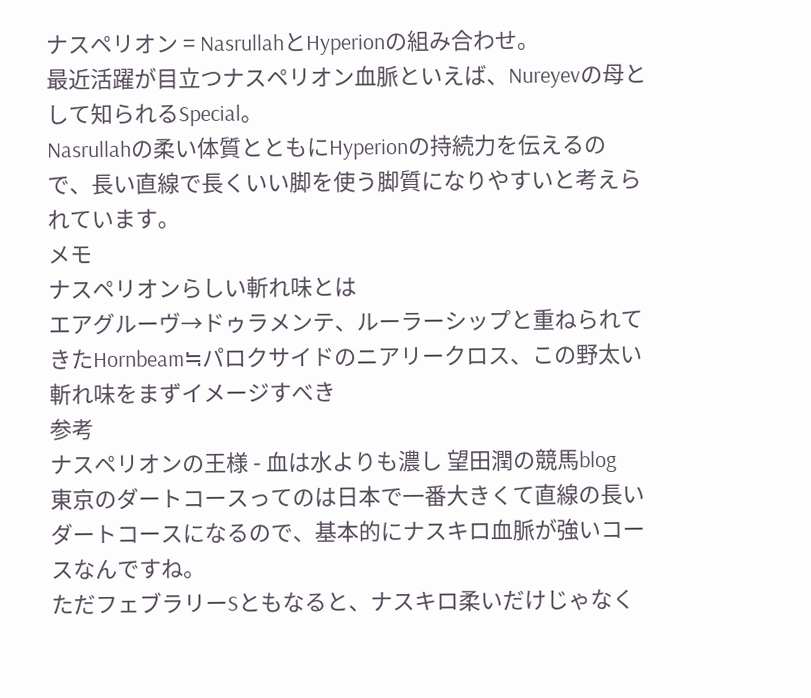ナスペリオン = NasrullahとHyperionの組み合わせ。
最近活躍が目立つナスペリオン血脈といえば、Nureyevの母として知られるSpecial。
Nasrullahの柔い体質とともにHyperionの持続力を伝えるので、長い直線で長くいい脚を使う脚質になりやすいと考えられています。
メモ
ナスペリオンらしい斬れ味とは
エアグルーヴ→ドゥラメンテ、ルーラーシップと重ねられてきたHornbeam≒パロクサイドのニアリークロス、この野太い斬れ味をまずイメージすべき
参考
ナスペリオンの王様 - 血は水よりも濃し 望田潤の競馬blog
東京のダートコースってのは日本で一番大きくて直線の長いダートコースになるので、基本的にナスキロ血脈が強いコースなんですね。
ただフェブラリーSともなると、ナスキロ柔いだけじゃなく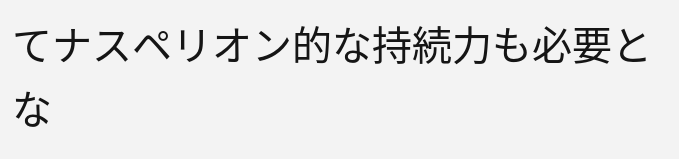てナスペリオン的な持続力も必要とな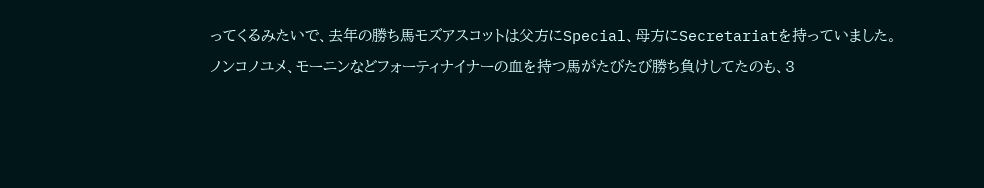ってくるみたいで、去年の勝ち馬モズアスコットは父方にSpecial、母方にSecretariatを持っていました。
ノンコノユメ、モーニンなどフォーティナイナーの血を持つ馬がたびたび勝ち負けしてたのも、3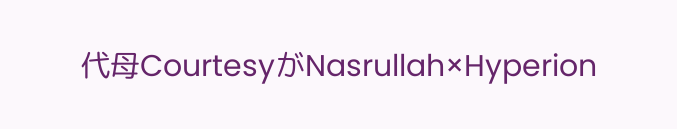代母CourtesyがNasrullah×Hyperion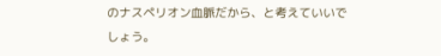のナスペリオン血脈だから、と考えていいでしょう。